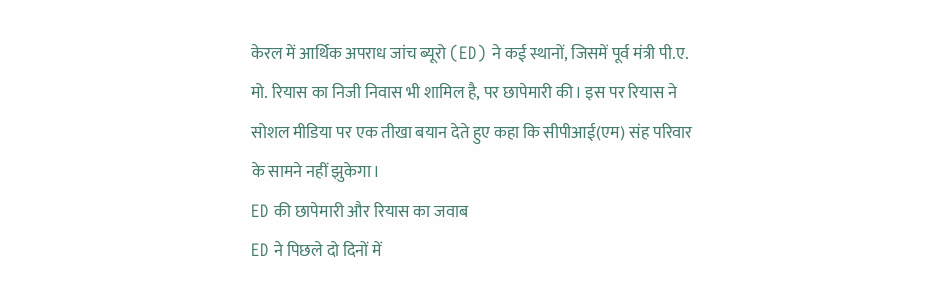केरल में आर्थिक अपराध जांच ब्यूरो (ED) ने कई स्थानों, जिसमें पूर्व मंत्री पी.ए. मो. रियास का निजी निवास भी शामिल है, पर छापेमारी की। इस पर रियास ने सोशल मीडिया पर एक तीखा बयान देते हुए कहा कि सीपीआई(एम) संह परिवार के सामने नहीं झुकेगा।
ED की छापेमारी और रियास का जवाब
ED ने पिछले दो दिनों में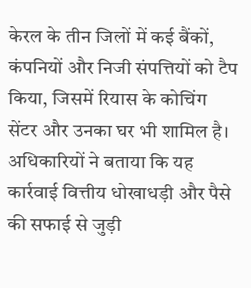केरल के तीन जिलों में कई बैंकों, कंपनियों और निजी संपत्तियों को टैप किया, जिसमें रियास के कोचिंग सेंटर और उनका घर भी शामिल है। अधिकारियों ने बताया कि यह कार्रवाई वित्तीय धोखाधड़ी और पैसे की सफाई से जुड़ी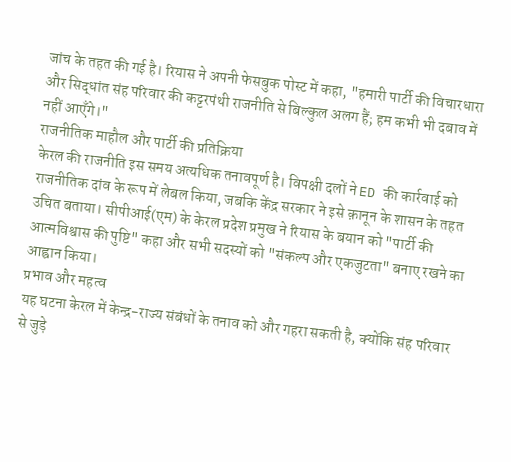जांच के तहत की गई है। रियास ने अपनी फेसबुक पोस्ट में कहा, "हमारी पार्टी की विचारधारा और सिद्धांत संह परिवार की कट्टरपंथी राजनीति से बिल्कुल अलग हैं; हम कभी भी दबाव में नहीं आएँगे।"
राजनीतिक माहौल और पार्टी की प्रतिक्रिया
केरल की राजनीति इस समय अत्यधिक तनावपूर्ण है। विपक्षी दलों ने ED की कार्रवाई को राजनीतिक दांव के रूप में लेबल किया, जबकि केंद्र सरकार ने इसे क़ानून के शासन के तहत उचित बताया। सीपीआई(एम) के केरल प्रदेश प्रमुख ने रियास के बयान को "पार्टी की आत्मविश्वास की पुष्टि" कहा और सभी सदस्यों को "संकल्प और एकजुटता" बनाए रखने का आह्वान किया।
प्रभाव और महत्व
यह घटना केरल में केन्द्र-राज्य संबंधों के तनाव को और गहरा सकती है, क्योंकि संह परिवार से जुड़े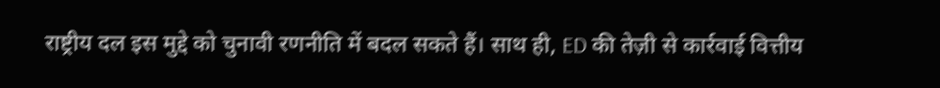राष्ट्रीय दल इस मुद्दे को चुनावी रणनीति में बदल सकते हैं। साथ ही, ED की तेज़ी से कार्रवाई वित्तीय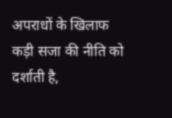अपराधों के खिलाफ कड़ी सजा की नीति को दर्शाती है,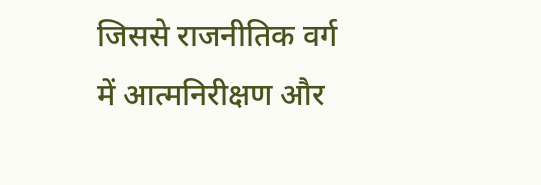जिससे राजनीतिक वर्ग में आत्मनिरीक्षण और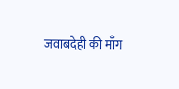जवाबदेही की माँग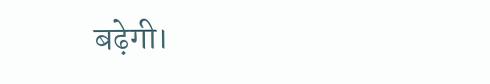बढ़ेगी।